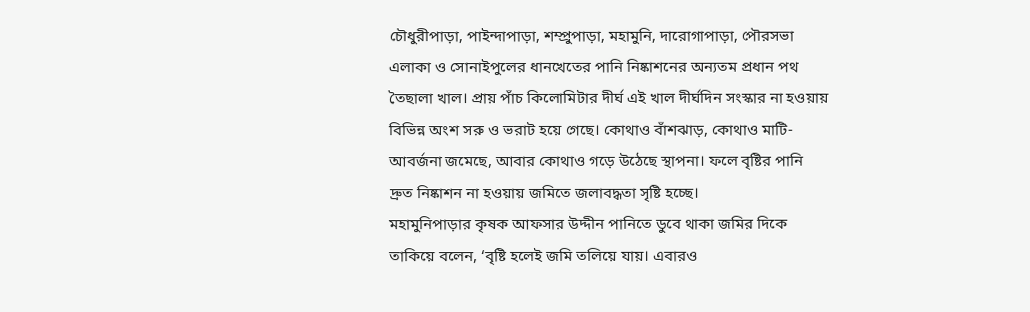চৌধুরীপাড়া, পাইন্দাপাড়া, শম্প্রুপাড়া, মহামুনি, দারোগাপাড়া, পৌরসভা এলাকা ও সোনাইপুলের ধানখেতের পানি নিষ্কাশনের অন্যতম প্রধান পথ তৈছালা খাল। প্রায় পাঁচ কিলোমিটার দীর্ঘ এই খাল দীর্ঘদিন সংস্কার না হওয়ায় বিভিন্ন অংশ সরু ও ভরাট হয়ে গেছে। কোথাও বাঁশঝাড়, কোথাও মাটি-আবর্জনা জমেছে, আবার কোথাও গড়ে উঠেছে স্থাপনা। ফলে বৃষ্টির পানি দ্রুত নিষ্কাশন না হওয়ায় জমিতে জলাবদ্ধতা সৃষ্টি হচ্ছে।
মহামুনিপাড়ার কৃষক আফসার উদ্দীন পানিতে ডুবে থাকা জমির দিকে তাকিয়ে বলেন, ‘বৃষ্টি হলেই জমি তলিয়ে যায়। এবারও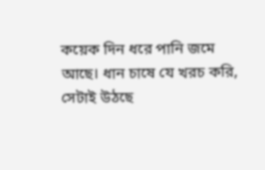কয়েক দিন ধরে পানি জমে আছে। ধান চাষে যে খরচ করি, সেটাই উঠছে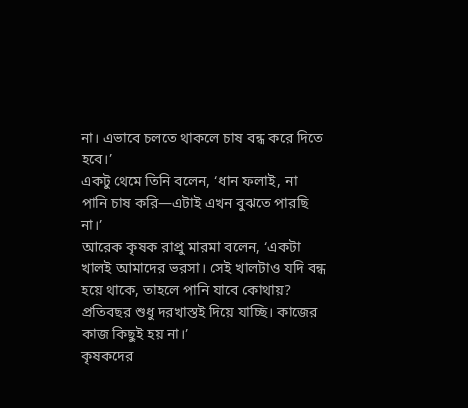না। এভাবে চলতে থাকলে চাষ বন্ধ করে দিতে হবে।’
একটু থেমে তিনি বলেন, ‘ধান ফলাই, না পানি চাষ করি—এটাই এখন বুঝতে পারছি না।’
আরেক কৃষক রাপ্রু মারমা বলেন, ‘একটা খালই আমাদের ভরসা। সেই খালটাও যদি বন্ধ হয়ে থাকে, তাহলে পানি যাবে কোথায়? প্রতিবছর শুধু দরখাস্তই দিয়ে যাচ্ছি। কাজের কাজ কিছুই হয় না।’
কৃষকদের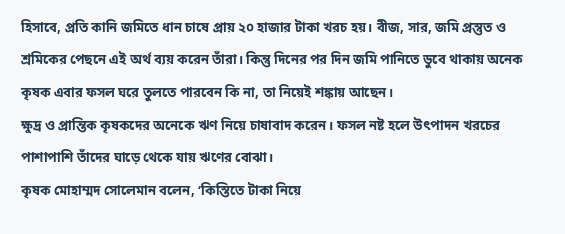হিসাবে, প্রতি কানি জমিতে ধান চাষে প্রায় ২০ হাজার টাকা খরচ হয়। বীজ, সার, জমি প্রস্তুত ও শ্রমিকের পেছনে এই অর্থ ব্যয় করেন তাঁরা। কিন্তু দিনের পর দিন জমি পানিতে ডুবে থাকায় অনেক কৃষক এবার ফসল ঘরে তুলতে পারবেন কি না, তা নিয়েই শঙ্কায় আছেন।
ক্ষুদ্র ও প্রান্তিক কৃষকদের অনেকে ঋণ নিয়ে চাষাবাদ করেন। ফসল নষ্ট হলে উৎপাদন খরচের পাশাপাশি তাঁদের ঘাড়ে থেকে যায় ঋণের বোঝা।
কৃষক মোহাম্মদ সোলেমান বলেন, ‘কিস্তিতে টাকা নিয়ে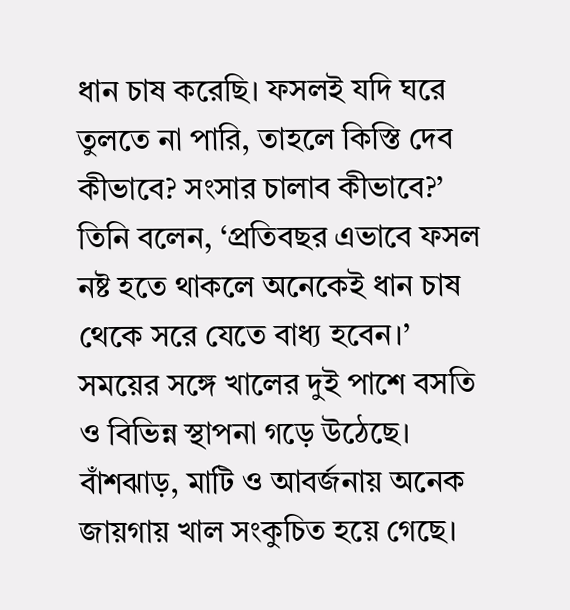ধান চাষ করেছি। ফসলই যদি ঘরে তুলতে না পারি, তাহলে কিস্তি দেব কীভাবে? সংসার চালাব কীভাবে?’
তিনি বলেন, ‘প্রতিবছর এভাবে ফসল নষ্ট হতে থাকলে অনেকেই ধান চাষ থেকে সরে যেতে বাধ্য হবেন।’
সময়ের সঙ্গে খালের দুই পাশে বসতি ও বিভিন্ন স্থাপনা গড়ে উঠেছে। বাঁশঝাড়, মাটি ও আবর্জনায় অনেক জায়গায় খাল সংকুচিত হয়ে গেছে।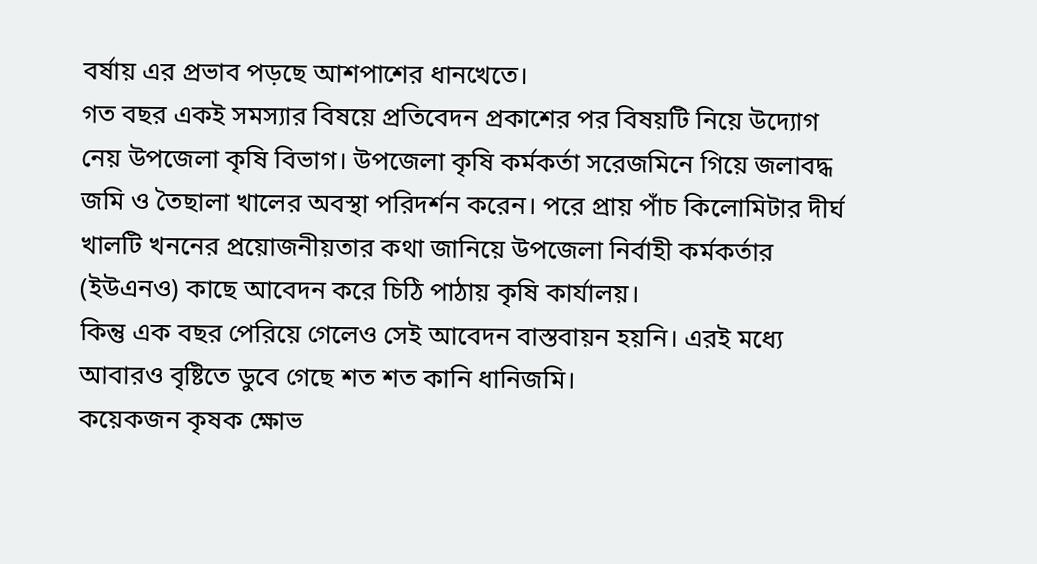বর্ষায় এর প্রভাব পড়ছে আশপাশের ধানখেতে।
গত বছর একই সমস্যার বিষয়ে প্রতিবেদন প্রকাশের পর বিষয়টি নিয়ে উদ্যোগ নেয় উপজেলা কৃষি বিভাগ। উপজেলা কৃষি কর্মকর্তা সরেজমিনে গিয়ে জলাবদ্ধ জমি ও তৈছালা খালের অবস্থা পরিদর্শন করেন। পরে প্রায় পাঁচ কিলোমিটার দীর্ঘ খালটি খননের প্রয়োজনীয়তার কথা জানিয়ে উপজেলা নির্বাহী কর্মকর্তার (ইউএনও) কাছে আবেদন করে চিঠি পাঠায় কৃষি কার্যালয়।
কিন্তু এক বছর পেরিয়ে গেলেও সেই আবেদন বাস্তবায়ন হয়নি। এরই মধ্যে আবারও বৃষ্টিতে ডুবে গেছে শত শত কানি ধানিজমি।
কয়েকজন কৃষক ক্ষোভ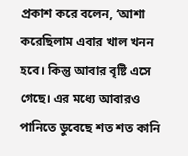প্রকাশ করে বলেন, ‘আশা করেছিলাম এবার খাল খনন হবে। কিন্তু আবার বৃষ্টি এসে গেছে। এর মধ্যে আবারও পানিতে ডুবেছে শত শত কানি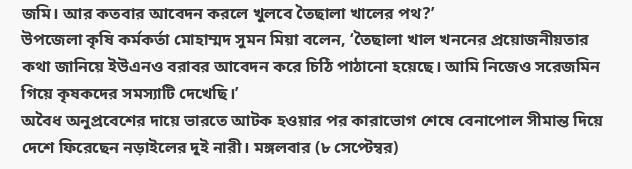জমি। আর কতবার আবেদন করলে খুলবে তৈছালা খালের পথ?’
উপজেলা কৃষি কর্মকর্তা মোহাম্মদ সুমন মিয়া বলেন, ‘তৈছালা খাল খননের প্রয়োজনীয়তার কথা জানিয়ে ইউএনও বরাবর আবেদন করে চিঠি পাঠানো হয়েছে। আমি নিজেও সরেজমিন গিয়ে কৃষকদের সমস্যাটি দেখেছি।’
অবৈধ অনুপ্রবেশের দায়ে ভারতে আটক হওয়ার পর কারাভোগ শেষে বেনাপোল সীমান্ত দিয়ে দেশে ফিরেছেন নড়াইলের দুই নারী। মঙ্গলবার (৮ সেপ্টেম্বর)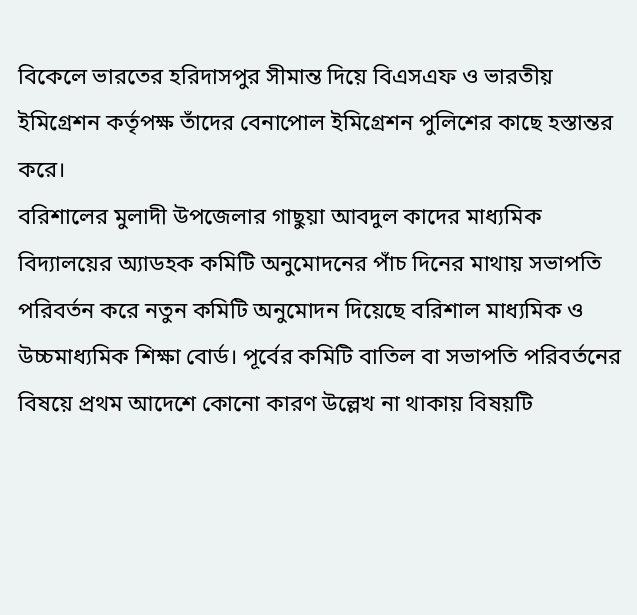বিকেলে ভারতের হরিদাসপুর সীমান্ত দিয়ে বিএসএফ ও ভারতীয় ইমিগ্রেশন কর্তৃপক্ষ তাঁদের বেনাপোল ইমিগ্রেশন পুলিশের কাছে হস্তান্তর করে।
বরিশালের মুলাদী উপজেলার গাছুয়া আবদুল কাদের মাধ্যমিক বিদ্যালয়ের অ্যাডহক কমিটি অনুমোদনের পাঁচ দিনের মাথায় সভাপতি পরিবর্তন করে নতুন কমিটি অনুমোদন দিয়েছে বরিশাল মাধ্যমিক ও উচ্চমাধ্যমিক শিক্ষা বোর্ড। পূর্বের কমিটি বাতিল বা সভাপতি পরিবর্তনের বিষয়ে প্রথম আদেশে কোনো কারণ উল্লেখ না থাকায় বিষয়টি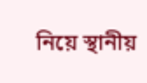নিয়ে স্থানীয়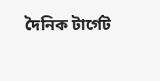দৈনিক টার্গেট